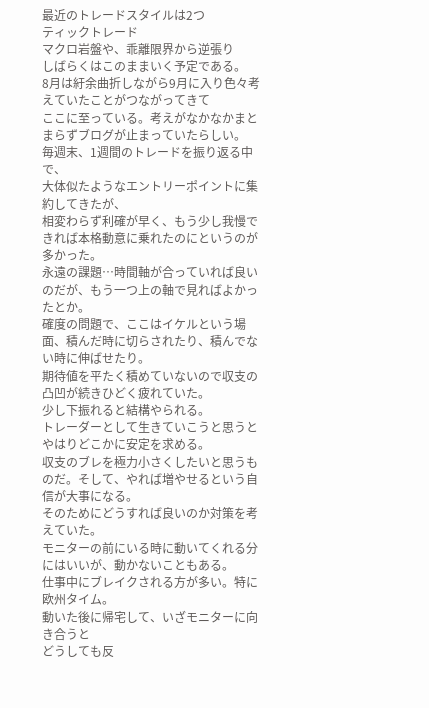最近のトレードスタイルは2つ
ティックトレード
マクロ岩盤や、乖離限界から逆張り
しばらくはこのままいく予定である。
8月は紆余曲折しながら9月に入り色々考えていたことがつながってきて
ここに至っている。考えがなかなかまとまらずブログが止まっていたらしい。
毎週末、1週間のトレードを振り返る中で、
大体似たようなエントリーポイントに集約してきたが、
相変わらず利確が早く、もう少し我慢できれば本格動意に乗れたのにというのが多かった。
永遠の課題…時間軸が合っていれば良いのだが、もう一つ上の軸で見ればよかったとか。
確度の問題で、ここはイケルという場面、積んだ時に切らされたり、積んでない時に伸ばせたり。
期待値を平たく積めていないので収支の凸凹が続きひどく疲れていた。
少し下振れると結構やられる。
トレーダーとして生きていこうと思うとやはりどこかに安定を求める。
収支のブレを極力小さくしたいと思うものだ。そして、やれば増やせるという自信が大事になる。
そのためにどうすれば良いのか対策を考えていた。
モニターの前にいる時に動いてくれる分にはいいが、動かないこともある。
仕事中にブレイクされる方が多い。特に欧州タイム。
動いた後に帰宅して、いざモニターに向き合うと
どうしても反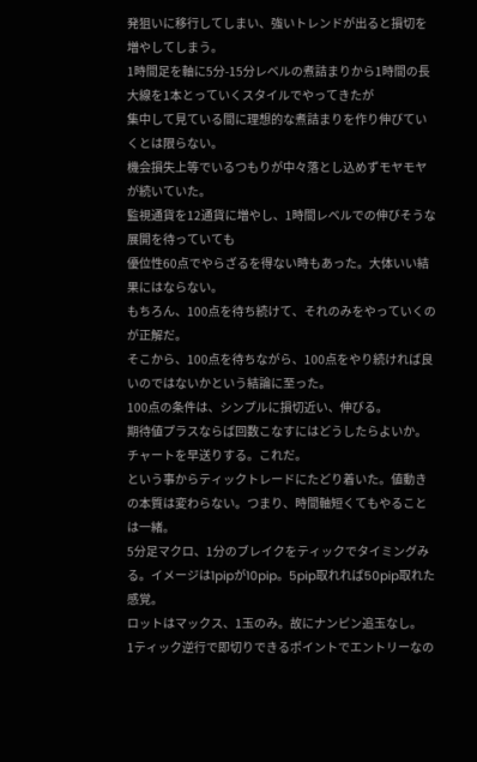発狙いに移行してしまい、強いトレンドが出ると損切を増やしてしまう。
1時間足を軸に5分-15分レベルの煮詰まりから1時間の長大線を1本とっていくスタイルでやってきたが
集中して見ている間に理想的な煮詰まりを作り伸びていくとは限らない。
機会損失上等でいるつもりが中々落とし込めずモヤモヤが続いていた。
監視通貨を12通貨に増やし、1時間レベルでの伸びそうな展開を待っていても
優位性60点でやらざるを得ない時もあった。大体いい結果にはならない。
もちろん、100点を待ち続けて、それのみをやっていくのが正解だ。
そこから、100点を待ちながら、100点をやり続ければ良いのではないかという結論に至った。
100点の条件は、シンプルに損切近い、伸びる。
期待値プラスならば回数こなすにはどうしたらよいか。
チャートを早送りする。これだ。
という事からティックトレードにたどり着いた。値動きの本質は変わらない。つまり、時間軸短くてもやることは一緒。
5分足マクロ、1分のブレイクをティックでタイミングみる。イメージは1pipが10pip。5pip取れれば50pip取れた感覚。
ロットはマックス、1玉のみ。故にナンピン追玉なし。
1ティック逆行で即切りできるポイントでエントリーなの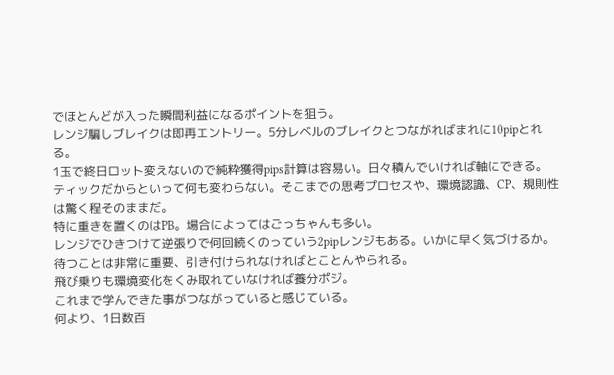でほとんどが入った瞬間利益になるポイントを狙う。
レンジ騙しブレイクは即再エントリー。5分レベルのブレイクとつながればまれに10pipとれる。
1玉で終日ロット変えないので純粋獲得pips計算は容易い。日々積んでいければ軸にできる。
ティックだからといって何も変わらない。そこまでの思考プロセスや、環境認識、CP、規則性は驚く程そのままだ。
特に重きを置くのはPB。場合によってはごっちゃんも多い。
レンジでひきつけて逆張りで何回続くのっていう2pipレンジもある。いかに早く気づけるか。
待つことは非常に重要、引き付けられなければとことんやられる。
飛び乗りも環境変化をくみ取れていなければ養分ポジ。
これまで学んできた事がつながっていると感じている。
何より、1日数百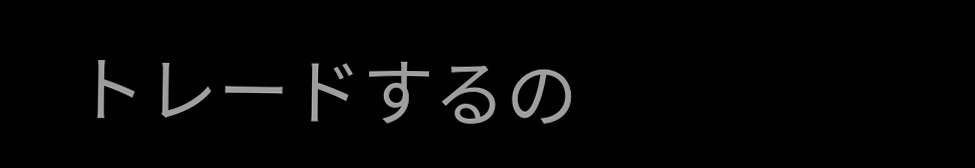トレードするの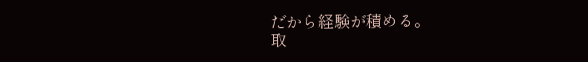だから経験が積める。
取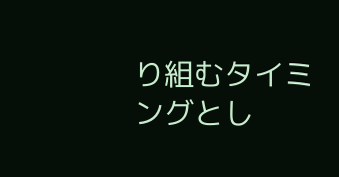り組むタイミングとし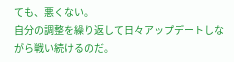ても、悪くない。
自分の調整を繰り返して日々アップデートしながら戦い続けるのだ。